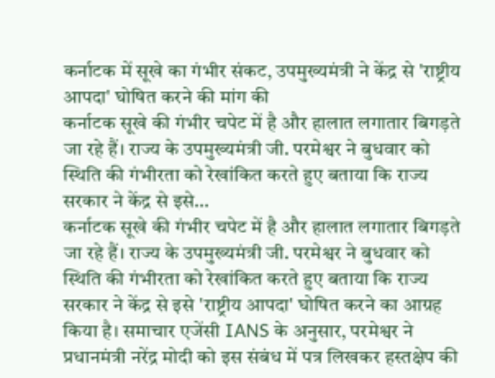कर्नाटक में सूखे का गंभीर संकट, उपमुख्यमंत्री ने केंद्र से 'राष्ट्रीय आपदा' घोषित करने की मांग की
कर्नाटक सूखे की गंभीर चपेट में है और हालात लगातार बिगड़ते जा रहे हैं। राज्य के उपमुख्यमंत्री जी. परमेश्वर ने बुधवार को स्थिति की गंभीरता को रेखांकित करते हुए बताया कि राज्य सरकार ने केंद्र से इसे…
कर्नाटक सूखे की गंभीर चपेट में है और हालात लगातार बिगड़ते जा रहे हैं। राज्य के उपमुख्यमंत्री जी. परमेश्वर ने बुधवार को स्थिति की गंभीरता को रेखांकित करते हुए बताया कि राज्य सरकार ने केंद्र से इसे 'राष्ट्रीय आपदा' घोषित करने का आग्रह किया है। समाचार एजेंसी IANS के अनुसार, परमेश्वर ने प्रधानमंत्री नरेंद्र मोदी को इस संबंध में पत्र लिखकर हस्तक्षेप की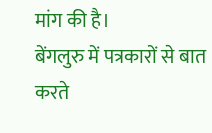मांग की है।
बेंगलुरु में पत्रकारों से बात करते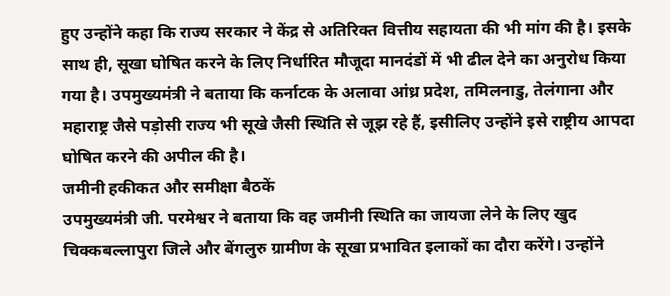हुए उन्होंने कहा कि राज्य सरकार ने केंद्र से अतिरिक्त वित्तीय सहायता की भी मांग की है। इसके साथ ही, सूखा घोषित करने के लिए निर्धारित मौजूदा मानदंडों में भी ढील देने का अनुरोध किया गया है। उपमुख्यमंत्री ने बताया कि कर्नाटक के अलावा आंध्र प्रदेश, तमिलनाडु, तेलंगाना और महाराष्ट्र जैसे पड़ोसी राज्य भी सूखे जैसी स्थिति से जूझ रहे हैं, इसीलिए उन्होंने इसे राष्ट्रीय आपदा घोषित करने की अपील की है।
जमीनी हकीकत और समीक्षा बैठकें
उपमुख्यमंत्री जी. परमेश्वर ने बताया कि वह जमीनी स्थिति का जायजा लेने के लिए खुद चिक्कबल्लापुरा जिले और बेंगलुरु ग्रामीण के सूखा प्रभावित इलाकों का दौरा करेंगे। उन्होंने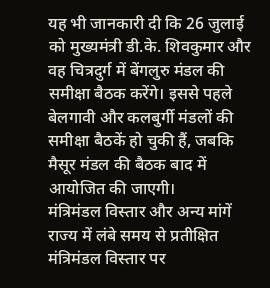यह भी जानकारी दी कि 26 जुलाई को मुख्यमंत्री डी.के. शिवकुमार और वह चित्रदुर्ग में बेंगलुरु मंडल की समीक्षा बैठक करेंगे। इससे पहले बेलगावी और कलबुर्गी मंडलों की समीक्षा बैठकें हो चुकी हैं, जबकि मैसूर मंडल की बैठक बाद में आयोजित की जाएगी।
मंत्रिमंडल विस्तार और अन्य मांगें
राज्य में लंबे समय से प्रतीक्षित मंत्रिमंडल विस्तार पर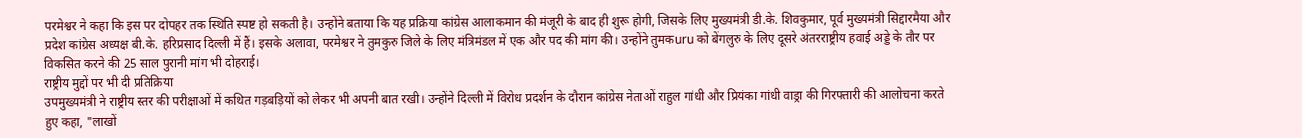परमेश्वर ने कहा कि इस पर दोपहर तक स्थिति स्पष्ट हो सकती है। उन्होंने बताया कि यह प्रक्रिया कांग्रेस आलाकमान की मंजूरी के बाद ही शुरू होगी, जिसके लिए मुख्यमंत्री डी.के. शिवकुमार, पूर्व मुख्यमंत्री सिद्दारमैया और प्रदेश कांग्रेस अध्यक्ष बी.के. हरिप्रसाद दिल्ली में हैं। इसके अलावा, परमेश्वर ने तुमकुरु जिले के लिए मंत्रिमंडल में एक और पद की मांग की। उन्होंने तुमकuru को बेंगलुरु के लिए दूसरे अंतरराष्ट्रीय हवाई अड्डे के तौर पर विकसित करने की 25 साल पुरानी मांग भी दोहराई।
राष्ट्रीय मुद्दों पर भी दी प्रतिक्रिया
उपमुख्यमंत्री ने राष्ट्रीय स्तर की परीक्षाओं में कथित गड़बड़ियों को लेकर भी अपनी बात रखी। उन्होंने दिल्ली में विरोध प्रदर्शन के दौरान कांग्रेस नेताओं राहुल गांधी और प्रियंका गांधी वाड्रा की गिरफ्तारी की आलोचना करते हुए कहा, "लाखों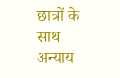छात्रों के साथ अन्याय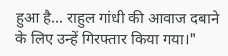हुआ है... राहुल गांधी की आवाज दबाने के लिए उन्हें गिरफ्तार किया गया।"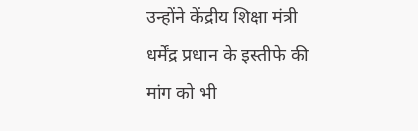उन्होंने केंद्रीय शिक्षा मंत्री धर्मेंद्र प्रधान के इस्तीफे की मांग को भी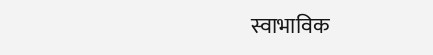स्वाभाविक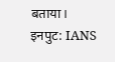बताया।
इनपुट: IANS